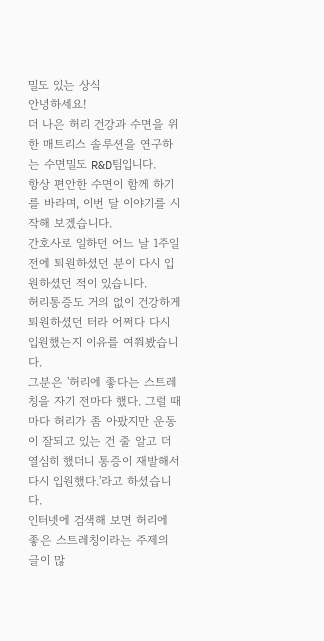밀도 있는 상식
안녕하세요!
더 나은 허리 건강과 수면을 위한 매트리스 솔루션을 연구하는 수면밀도 R&D팀입니다.
항상 편안한 수면이 함께 하기를 바라며, 이번 달 이야기를 시작해 보겠습니다.
간호사로 일하던 어느 날 1주일 전에 퇴원하셨던 분이 다시 입원하셨던 적이 있습니다.
허리통증도 거의 없이 건강하게 퇴원하셨던 터라 어쩌다 다시 입원했는지 이유를 여쭤봤습니다.
그분은 '허리에 좋다는 스트레칭을 자기 전마다 했다. 그럴 때마다 허리가 좀 아팠지만 운동이 잘되고 있는 건 줄 알고 더 열심히 했더니 통증이 재발해서 다시 입원했다.'라고 하셨습니다.
인터넷에 검색해 보면 허리에 좋은 스트레칭이라는 주제의 글이 많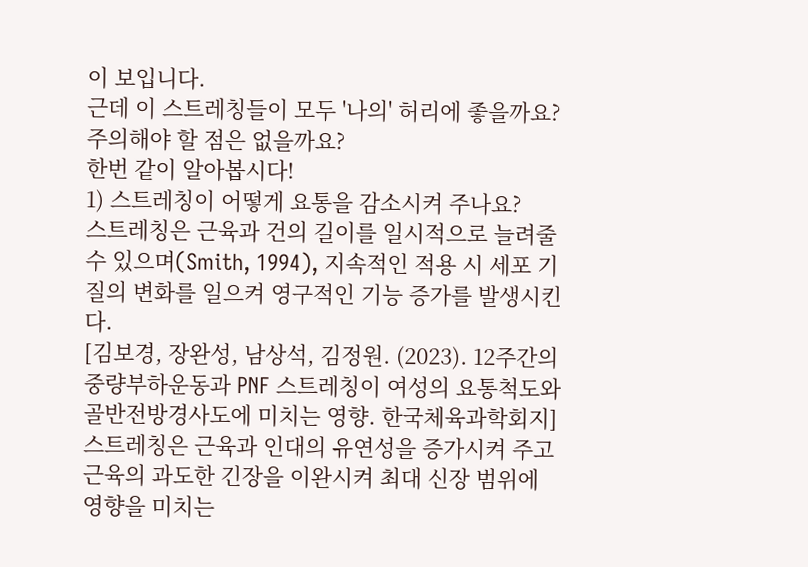이 보입니다.
근데 이 스트레칭들이 모두 '나의' 허리에 좋을까요? 주의해야 할 점은 없을까요?
한번 같이 알아봅시다!
1) 스트레칭이 어떻게 요통을 감소시켜 주나요?
스트레칭은 근육과 건의 길이를 일시적으로 늘려줄 수 있으며(Smith, 1994), 지속적인 적용 시 세포 기질의 변화를 일으켜 영구적인 기능 증가를 발생시킨다.
[김보경, 장완성, 남상석, 김정원. (2023). 12주간의 중량부하운동과 PNF 스트레칭이 여성의 요통척도와 골반전방경사도에 미치는 영향. 한국체육과학회지]
스트레칭은 근육과 인대의 유연성을 증가시켜 주고 근육의 과도한 긴장을 이완시켜 최대 신장 범위에 영향을 미치는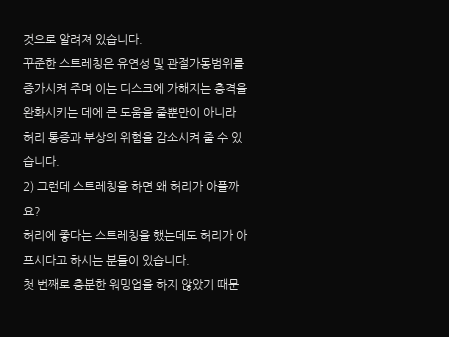것으로 알려져 있습니다.
꾸준한 스트레칭은 유연성 및 관절가동범위를 증가시켜 주며 이는 디스크에 가해지는 충격을 완화시키는 데에 큰 도움을 줄뿐만이 아니라 허리 통증과 부상의 위험을 감소시켜 줄 수 있습니다.
2) 그런데 스트레칭을 하면 왜 허리가 아플까요?
허리에 좋다는 스트레칭을 했는데도 허리가 아프시다고 하시는 분들이 있습니다.
첫 번째로 충분한 워밍업을 하지 않았기 때문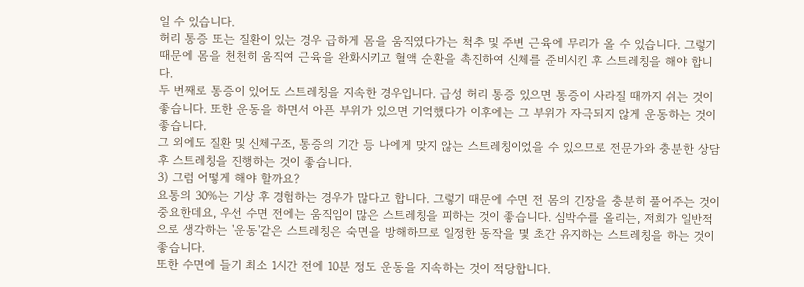일 수 있습니다.
허리 통증 또는 질환이 있는 경우 급하게 몸을 움직였다가는 척추 및 주변 근육에 무리가 올 수 있습니다. 그렇기 때문에 몸을 천천히 움직여 근육을 완화시키고 혈액 순환을 촉진하여 신체를 준비시킨 후 스트레칭을 해야 합니다.
두 번째로 통증이 있어도 스트레칭을 지속한 경우입니다. 급성 허리 통증 있으면 통증이 사라질 때까지 쉬는 것이 좋습니다. 또한 운동을 하면서 아픈 부위가 있으면 기억했다가 이후에는 그 부위가 자극되지 않게 운동하는 것이 좋습니다.
그 외에도 질환 및 신체구조, 통증의 기간 등 나에게 맞지 않는 스트레칭이었을 수 있으므로 전문가와 충분한 상담 후 스트레칭을 진행하는 것이 좋습니다.
3) 그럼 어떻게 해야 할까요?
요통의 30%는 기상 후 경험하는 경우가 많다고 합니다. 그렇기 때문에 수면 전 몸의 긴장을 충분히 풀어주는 것이 중요한데요, 우선 수면 전에는 움직임이 많은 스트레칭을 피하는 것이 좋습니다. 심박수를 올리는, 저희가 일반적으로 생각하는 '운동'같은 스트레칭은 숙면을 방해하므로 일정한 동작을 몇 초간 유지하는 스트레칭을 하는 것이 좋습니다.
또한 수면에 들기 최소 1시간 전에 10분 정도 운동을 지속하는 것이 적당합니다.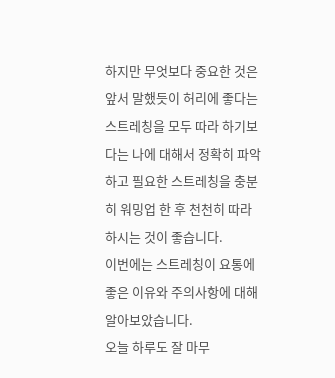하지만 무엇보다 중요한 것은 앞서 말했듯이 허리에 좋다는 스트레칭을 모두 따라 하기보다는 나에 대해서 정확히 파악하고 필요한 스트레칭을 충분히 워밍업 한 후 천천히 따라 하시는 것이 좋습니다.
이번에는 스트레칭이 요통에 좋은 이유와 주의사항에 대해 알아보았습니다.
오늘 하루도 잘 마무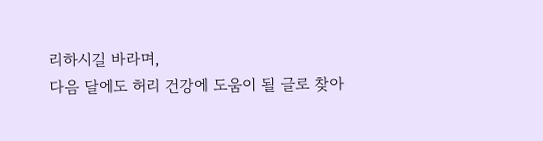리하시길 바라며,
다음 달에도 허리 건강에 도움이 될 글로 찾아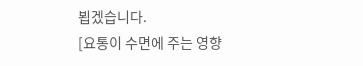뵙겠습니다.
[요통이 수면에 주는 영향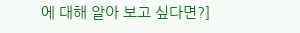에 대해 알아 보고 싶다면?]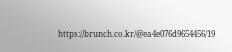https://brunch.co.kr/@ea4e076d9654456/19